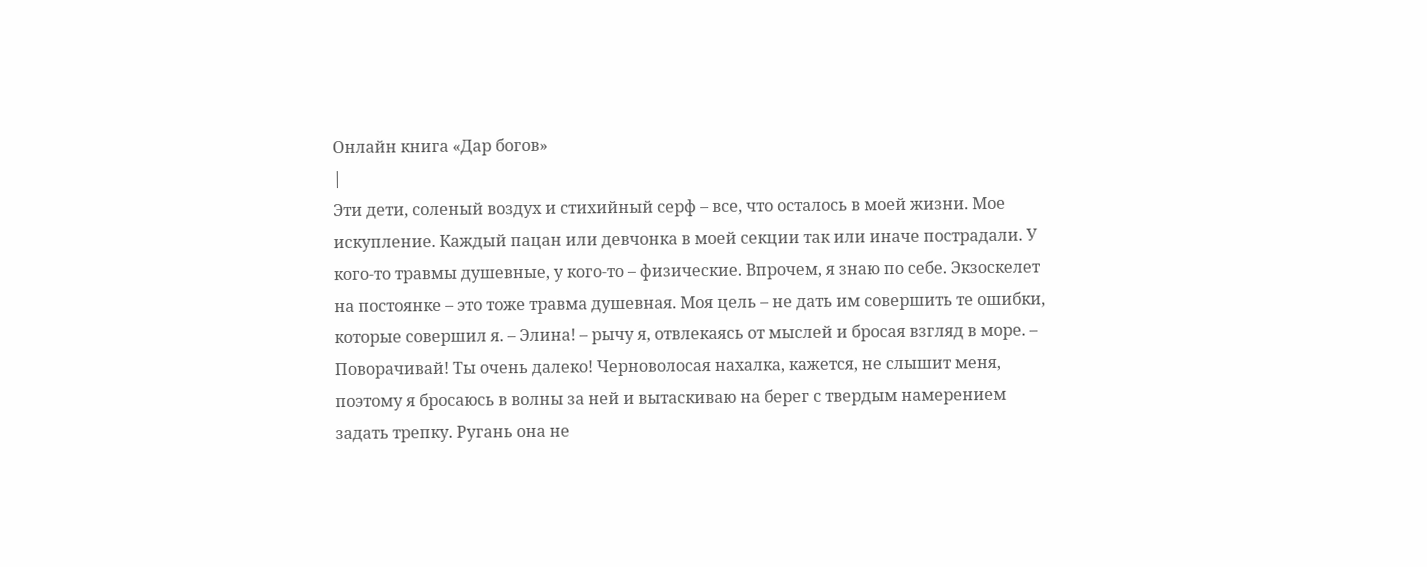Онлайн книга «Дар богов»
|
Эти дети, соленый воздух и стихийный серф – все, что осталось в моей жизни. Мое искупление. Каждый пацан или девчонка в моей секции так или иначе пострадали. У кого-то травмы душевные, у кого-то – физические. Впрочем, я знаю по себе. Экзоскелет на постоянке – это тоже травма душевная. Моя цель – не дать им совершить те ошибки, которые совершил я. – Элина! – рычу я, отвлекаясь от мыслей и бросая взгляд в море. – Поворачивай! Ты очень далеко! Черноволосая нахалка, кажется, не слышит меня, поэтому я бросаюсь в волны за ней и вытаскиваю на берег с твердым намерением задать трепку. Ругань она не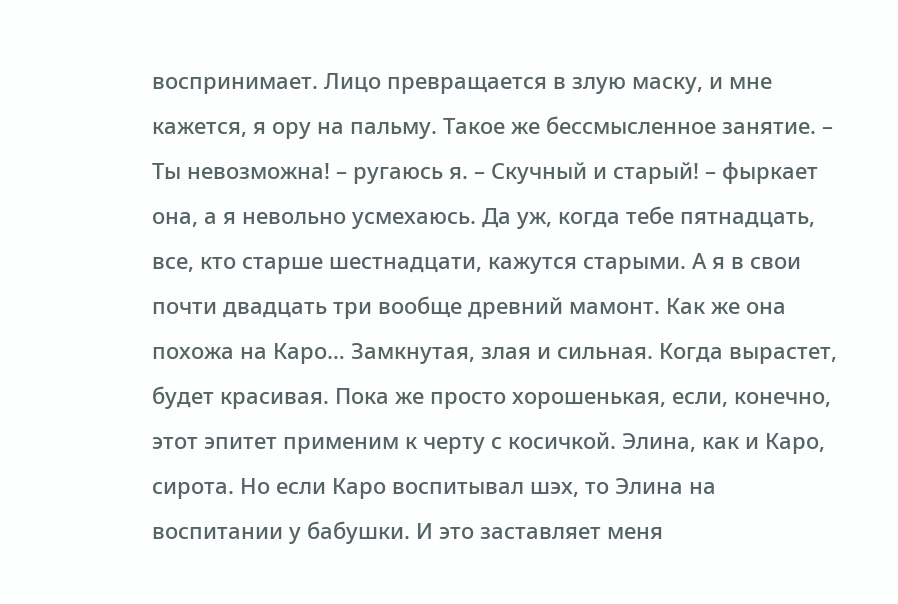воспринимает. Лицо превращается в злую маску, и мне кажется, я ору на пальму. Такое же бессмысленное занятие. – Ты невозможна! – ругаюсь я. – Скучный и старый! – фыркает она, а я невольно усмехаюсь. Да уж, когда тебе пятнадцать, все, кто старше шестнадцати, кажутся старыми. А я в свои почти двадцать три вообще древний мамонт. Как же она похожа на Каро… Замкнутая, злая и сильная. Когда вырастет, будет красивая. Пока же просто хорошенькая, если, конечно, этот эпитет применим к черту с косичкой. Элина, как и Каро, сирота. Но если Каро воспитывал шэх, то Элина на воспитании у бабушки. И это заставляет меня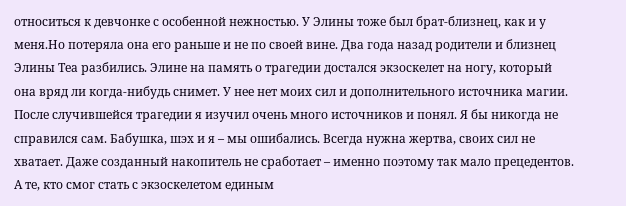относиться к девчонке с особенной нежностью. У Элины тоже был брат-близнец, как и у меня.Но потеряла она его раньше и не по своей вине. Два года назад родители и близнец Элины Теа разбились. Элине на память о трагедии достался экзоскелет на ногу, который она вряд ли когда-нибудь снимет. У нее нет моих сил и дополнительного источника магии. После случившейся трагедии я изучил очень много источников и понял. Я бы никогда не справился сам. Бабушка, шэх и я – мы ошибались. Всегда нужна жертва, своих сил не хватает. Даже созданный накопитель не сработает – именно поэтому так мало прецедентов. А те, кто смог стать с экзоскелетом единым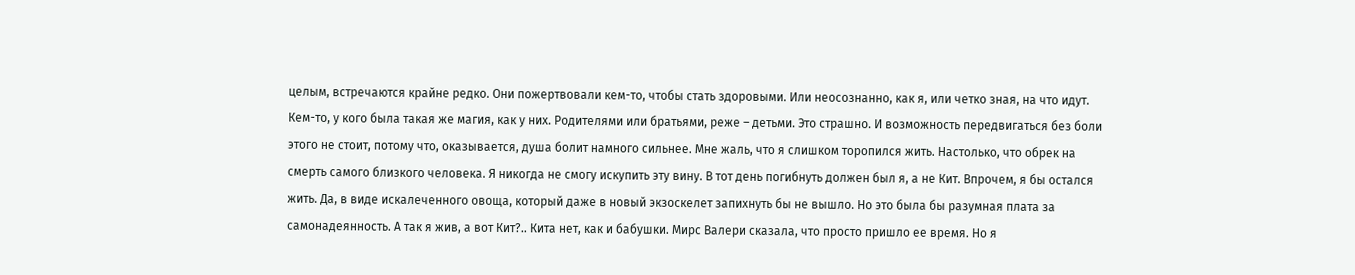целым, встречаются крайне редко. Они пожертвовали кем-то, чтобы стать здоровыми. Или неосознанно, как я, или четко зная, на что идут. Кем-то, у кого была такая же магия, как у них. Родителями или братьями, реже – детьми. Это страшно. И возможность передвигаться без боли этого не стоит, потому что, оказывается, душа болит намного сильнее. Мне жаль, что я слишком торопился жить. Настолько, что обрек на смерть самого близкого человека. Я никогда не смогу искупить эту вину. В тот день погибнуть должен был я, а не Кит. Впрочем, я бы остался жить. Да, в виде искалеченного овоща, который даже в новый экзоскелет запихнуть бы не вышло. Но это была бы разумная плата за самонадеянность. А так я жив, а вот Кит?.. Кита нет, как и бабушки. Мирс Валери сказала, что просто пришло ее время. Но я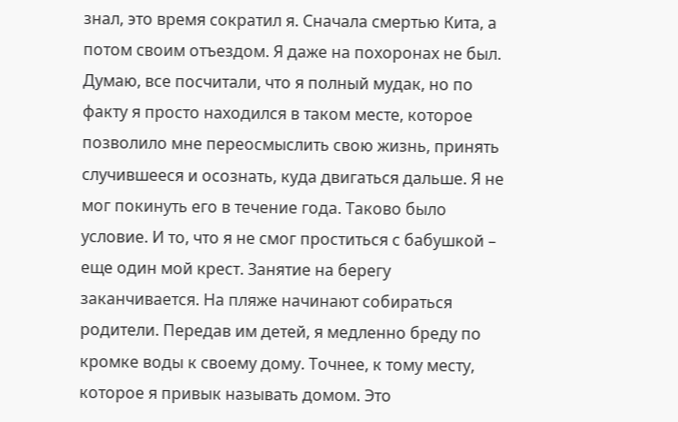знал, это время сократил я. Сначала смертью Кита, а потом своим отъездом. Я даже на похоронах не был. Думаю, все посчитали, что я полный мудак, но по факту я просто находился в таком месте, которое позволило мне переосмыслить свою жизнь, принять случившееся и осознать, куда двигаться дальше. Я не мог покинуть его в течение года. Таково было условие. И то, что я не смог проститься с бабушкой – еще один мой крест. Занятие на берегу заканчивается. На пляже начинают собираться родители. Передав им детей, я медленно бреду по кромке воды к своему дому. Точнее, к тому месту, которое я привык называть домом. Это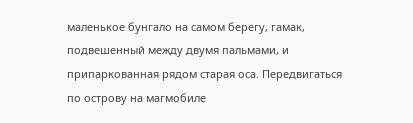маленькое бунгало на самом берегу, гамак, подвешенный между двумя пальмами, и припаркованная рядом старая оса. Передвигаться по острову на магмобиле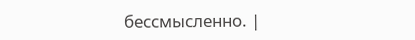бессмысленно. |